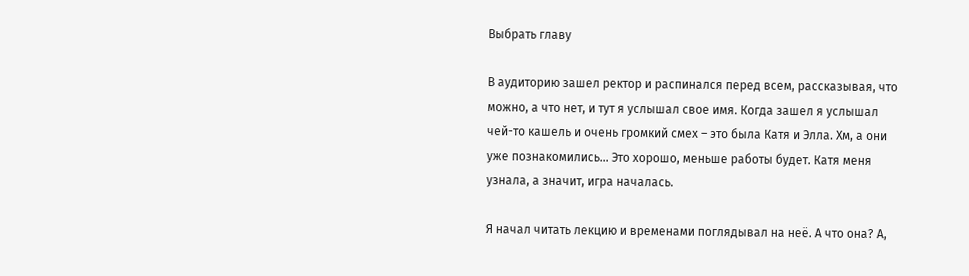Выбрать главу

В аудиторию зашел ректор и распинался перед всем, рассказывая, что можно, а что нет, и тут я услышал свое имя. Когда зашел я услышал чей-то кашель и очень громкий смех – это была Катя и Элла. Хм, а они уже познакомились… Это хорошо, меньше работы будет. Катя меня узнала, а значит, игра началась.

Я начал читать лекцию и временами поглядывал на неё. А что она? А,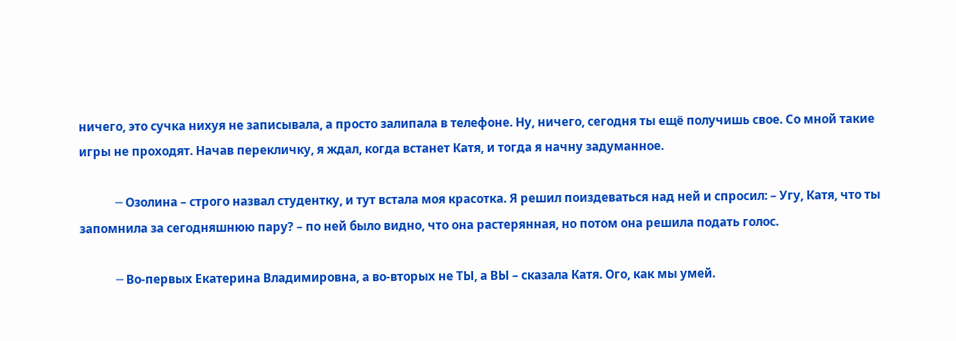ничего, это сучка нихуя не записывала, а просто залипала в телефоне. Ну, ничего, сегодня ты ещё получишь свое. Со мной такие игры не проходят. Начав перекличку, я ждал, когда встанет Катя, и тогда я начну задуманное.

            ─ Озолина – строго назвал студентку, и тут встала моя красотка. Я решил поиздеваться над ней и спросил: – Угу, Катя, что ты запомнила за сегодняшнюю пару? – по ней было видно, что она растерянная, но потом она решила подать голос.

            ─ Во-первых Екатерина Владимировна, а во-вторых не ТЫ, а ВЫ – сказала Катя. Ого, как мы умей.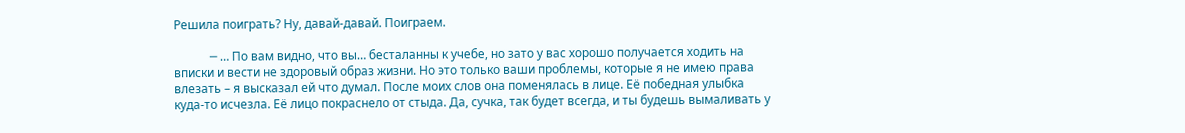Решила поиграть? Ну, давай-давай. Поиграем.

            ─ … По вам видно, что вы… бесталанны к учебе, но зато у вас хорошо получается ходить на вписки и вести не здоровый образ жизни. Но это только ваши проблемы, которые я не имею права влезать – я высказал ей что думал. После моих слов она поменялась в лице. Её победная улыбка куда-то исчезла. Её лицо покраснело от стыда. Да, сучка, так будет всегда, и ты будешь вымаливать у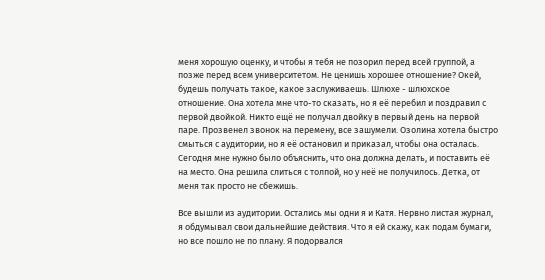меня хорошую оценку, и чтобы я тебя не позорил перед всей группой, а позже перед всем университетом. Не ценишь хорошее отношение? Окей, будешь получать такое, какое заслуживаешь. Шлюхе - шлюхское отношение. Она хотела мне что-то сказать, но я её перебил и поздравил с первой двойкой. Никто ещё не получал двойку в первый день на первой паре. Прозвенел звонок на перемену, все зашумели. Озолина хотела быстро смыться с аудитории, но я её остановил и приказал, чтобы она осталась. Сегодня мне нужно было объяснить, что она должна делать, и поставить её на место. Она решила слиться с толпой, но у неё не получилось. Детка, от меня так просто не сбежишь.

Все вышли из аудитории. Остались мы одни я и Катя. Нервно листая журнал, я обдумывал свои дальнейшие действия. Что я ей скажу, как подам бумаги, но все пошло не по плану. Я подорвался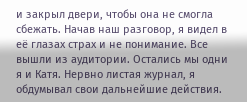и закрыл двери, чтобы она не смогла сбежать. Начав наш разговор, я видел в её глазах страх и не понимание. Все вышли из аудитории. Остались мы одни я и Катя. Нервно листая журнал, я обдумывал свои дальнейшие действия.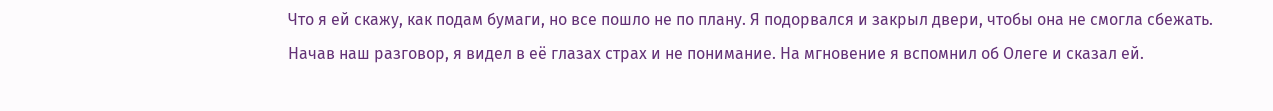Что я ей скажу, как подам бумаги, но все пошло не по плану. Я подорвался и закрыл двери, чтобы она не смогла сбежать. Начав наш разговор, я видел в её глазах страх и не понимание. На мгновение я вспомнил об Олеге и сказал ей.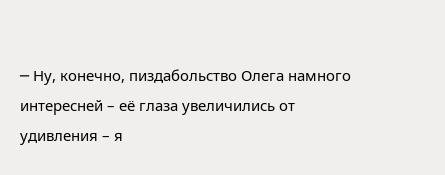─ Ну, конечно, пиздабольство Олега намного интересней – её глаза увеличились от удивления – я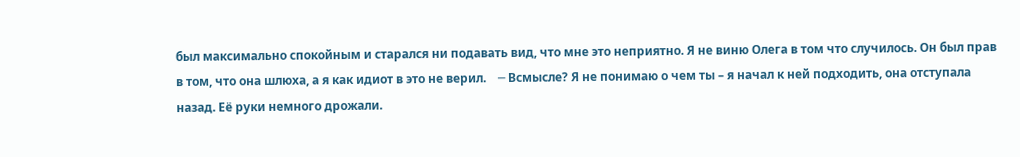был максимально спокойным и старался ни подавать вид, что мне это неприятно. Я не виню Олега в том что случилось. Он был прав в том, что она шлюха, а я как идиот в это не верил.    ─ Всмысле? Я не понимаю о чем ты – я начал к ней подходить, она отступала назад. Её руки немного дрожали.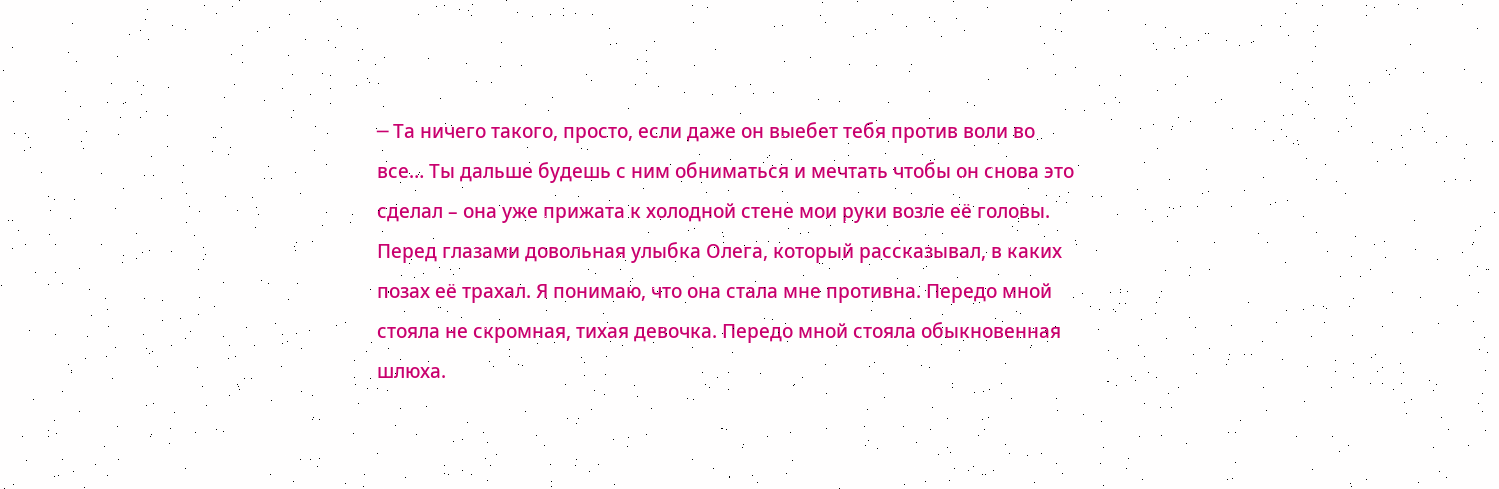─ Та ничего такого, просто, если даже он выебет тебя против воли во все… Ты дальше будешь с ним обниматься и мечтать чтобы он снова это сделал – она уже прижата к холодной стене мои руки возле её головы. Перед глазами довольная улыбка Олега, который рассказывал, в каких позах её трахал. Я понимаю, что она стала мне противна. Передо мной стояла не скромная, тихая девочка. Передо мной стояла обыкновенная шлюха.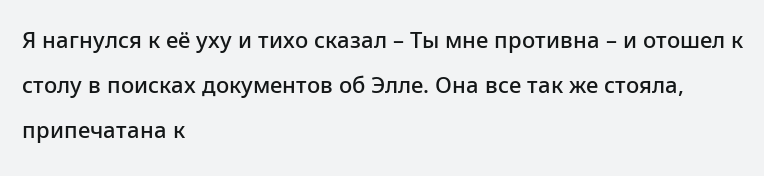Я нагнулся к её уху и тихо сказал – Ты мне противна – и отошел к столу в поисках документов об Элле. Она все так же стояла, припечатана к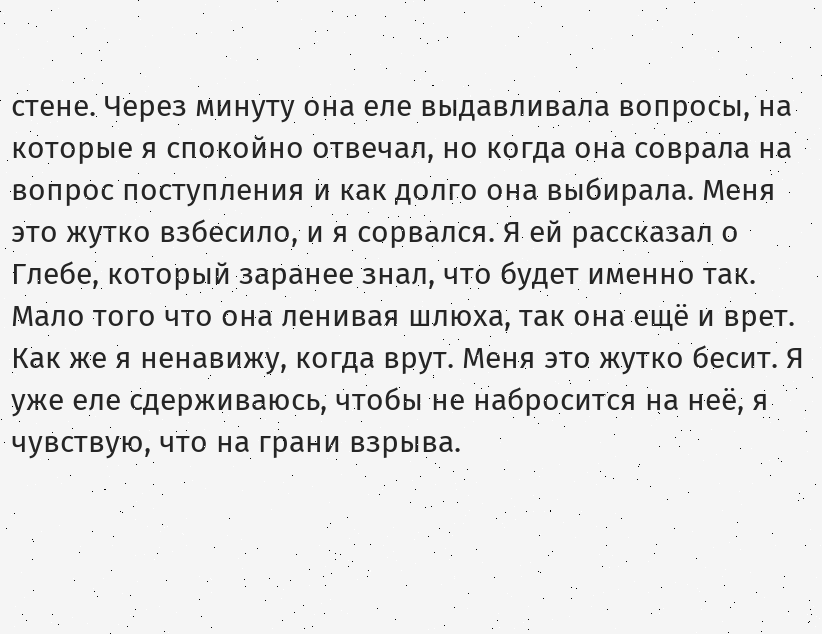стене. Через минуту она еле выдавливала вопросы, на которые я спокойно отвечал, но когда она соврала на вопрос поступления и как долго она выбирала. Меня это жутко взбесило, и я сорвался. Я ей рассказал о Глебе, который заранее знал, что будет именно так. Мало того что она ленивая шлюха, так она ещё и врет. Как же я ненавижу, когда врут. Меня это жутко бесит. Я уже еле сдерживаюсь, чтобы не набросится на неё, я чувствую, что на грани взрыва.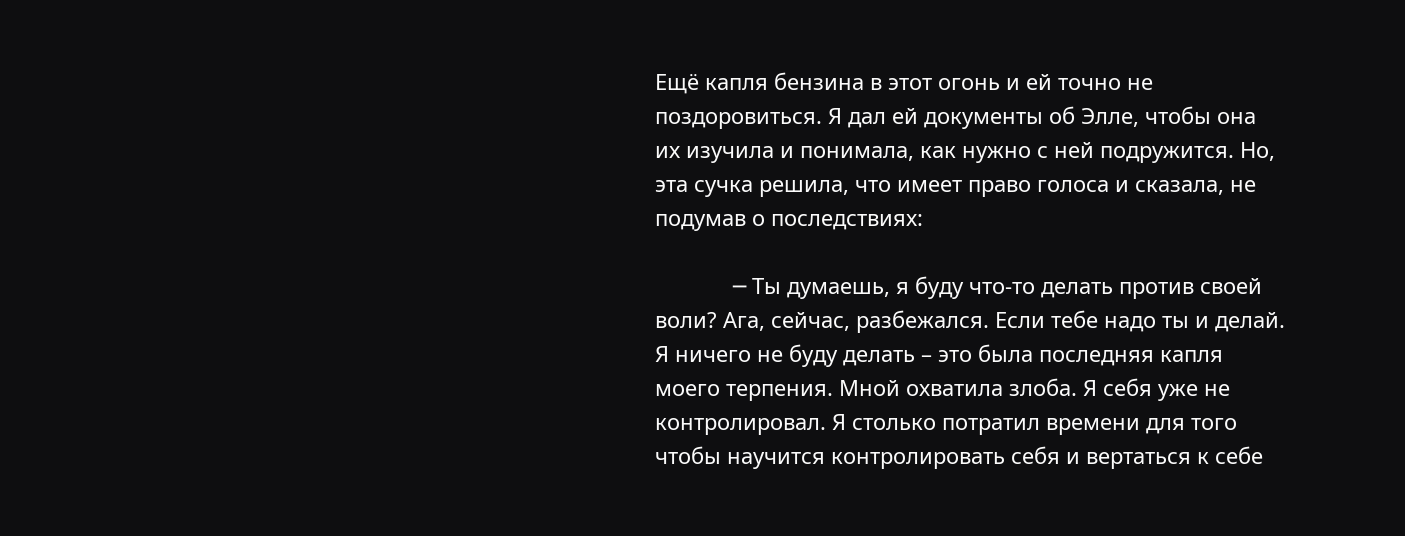Ещё капля бензина в этот огонь и ей точно не поздоровиться. Я дал ей документы об Элле, чтобы она их изучила и понимала, как нужно с ней подружится. Но, эта сучка решила, что имеет право голоса и сказала, не подумав о последствиях:

             ─ Ты думаешь, я буду что-то делать против своей воли? Ага, сейчас, разбежался. Если тебе надо ты и делай. Я ничего не буду делать – это была последняя капля моего терпения. Мной охватила злоба. Я себя уже не контролировал. Я столько потратил времени для того чтобы научится контролировать себя и вертаться к себе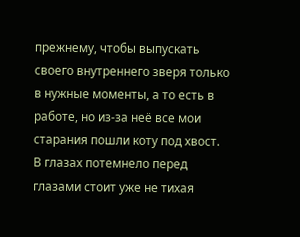прежнему, чтобы выпускать своего внутреннего зверя только в нужные моменты, а то есть в работе, но из-за неё все мои старания пошли коту под хвост. В глазах потемнело перед глазами стоит уже не тихая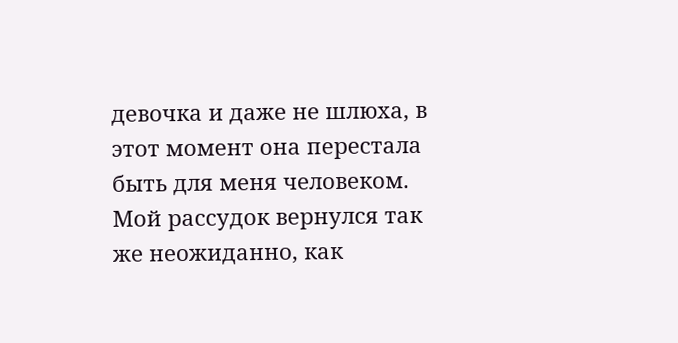девочка и даже не шлюха, в этот момент она перестала быть для меня человеком. Мой рассудок вернулся так же неожиданно, как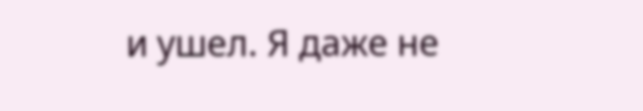и ушел. Я даже не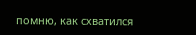помню, как схватился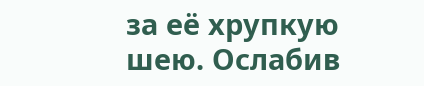за её хрупкую шею. Ослабив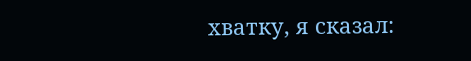хватку, я сказал: